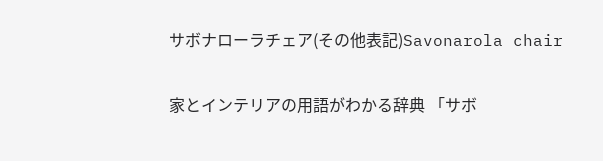サボナローラチェア(その他表記)Savonarola chair

家とインテリアの用語がわかる辞典 「サボ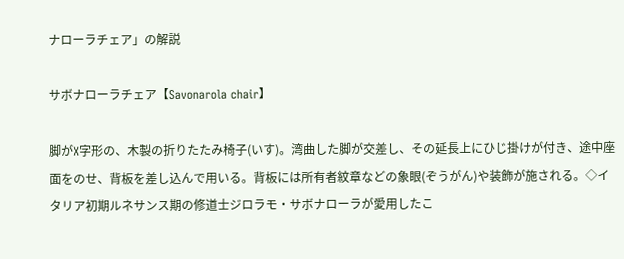ナローラチェア」の解説

サボナローラチェア【Savonarola chair】

脚がX字形の、木製の折りたたみ椅子(いす)。湾曲した脚が交差し、その延長上にひじ掛けが付き、途中座面をのせ、背板を差し込んで用いる。背板には所有者紋章などの象眼(ぞうがん)や装飾が施される。◇イタリア初期ルネサンス期の修道士ジロラモ・サボナローラが愛用したこ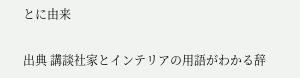とに由来

出典 講談社家とインテリアの用語がわかる辞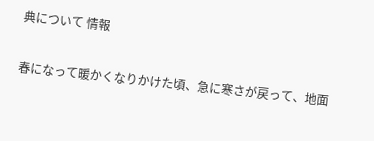典について 情報

春になって暖かくなりかけた頃、急に寒さが戻って、地面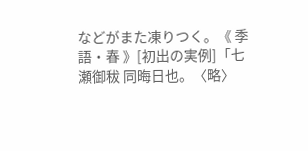などがまた凍りつく。《 季語・春 》[初出の実例]「七瀬御秡 同晦日也。〈略〉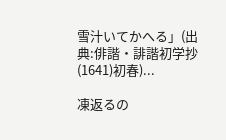雪汁いてかへる」(出典:俳諧・誹諧初学抄(1641)初春)...

凍返るの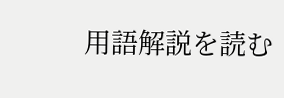用語解説を読む